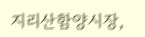지리산함양시장,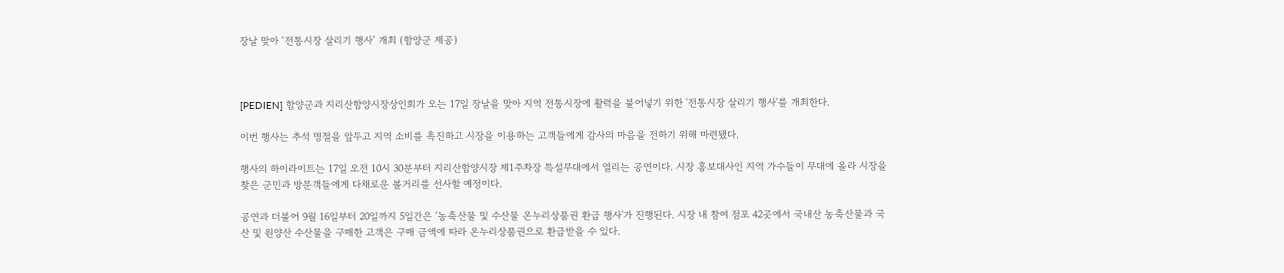장날 맞아 ‘전통시장 살리기 행사’ 개최 (함양군 제공)



[PEDIEN] 함양군과 지리산함양시장상인회가 오는 17일 장날을 맞아 지역 전통시장에 활력을 불어넣기 위한 '전통시장 살리기 행사'를 개최한다.

이번 행사는 추석 명절을 앞두고 지역 소비를 촉진하고 시장을 이용하는 고객들에게 감사의 마음을 전하기 위해 마련됐다.

행사의 하이라이트는 17일 오전 10시 30분부터 지리산함양시장 제1주차장 특설무대에서 열리는 공연이다. 시장 홍보대사인 지역 가수들이 무대에 올라 시장을 찾은 군민과 방문객들에게 다채로운 볼거리를 선사할 예정이다.

공연과 더불어 9월 16일부터 20일까지 5일간은 '농축산물 및 수산물 온누리상품권 환급 행사'가 진행된다. 시장 내 참여 점포 42곳에서 국내산 농축산물과 국산 및 원양산 수산물을 구매한 고객은 구매 금액에 따라 온누리상품권으로 환급받을 수 있다.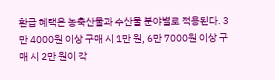환급 혜택은 농축산물과 수산물 분야별로 적용된다. 3만 4000원 이상 구매 시 1만 원, 6만 7000원 이상 구매 시 2만 원이 각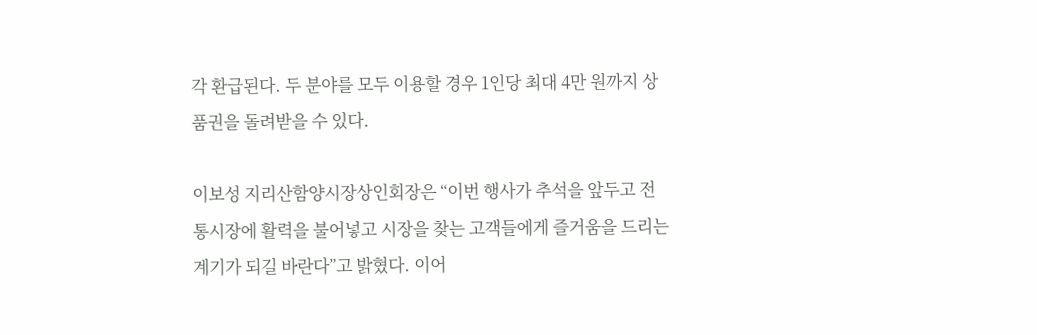각 환급된다. 두 분야를 모두 이용할 경우 1인당 최대 4만 원까지 상품권을 돌려받을 수 있다.

이보성 지리산함양시장상인회장은 “이번 행사가 추석을 앞두고 전통시장에 활력을 불어넣고 시장을 찾는 고객들에게 즐거움을 드리는 계기가 되길 바란다”고 밝혔다. 이어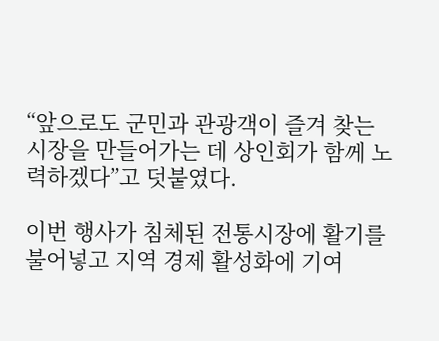“앞으로도 군민과 관광객이 즐겨 찾는 시장을 만들어가는 데 상인회가 함께 노력하겠다”고 덧붙였다.

이번 행사가 침체된 전통시장에 활기를 불어넣고 지역 경제 활성화에 기여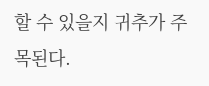할 수 있을지 귀추가 주목된다.